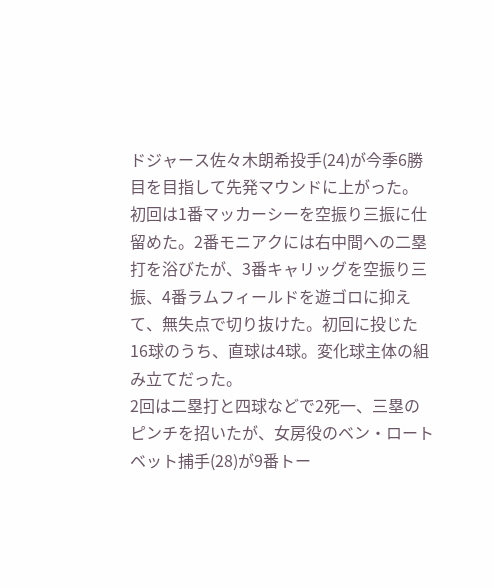ドジャース佐々木朗希投手(24)が今季6勝目を目指して先発マウンドに上がった。
初回は1番マッカーシーを空振り三振に仕留めた。2番モニアクには右中間への二塁打を浴びたが、3番キャリッグを空振り三振、4番ラムフィールドを遊ゴロに抑えて、無失点で切り抜けた。初回に投じた16球のうち、直球は4球。変化球主体の組み立てだった。
2回は二塁打と四球などで2死一、三塁のピンチを招いたが、女房役のベン・ロートベット捕手(28)が9番トー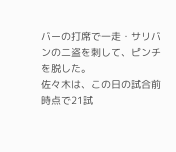バーの打席で一走・サリバンの二盗を刺して、ピンチを脱した。
佐々木は、この日の試合前時点で21試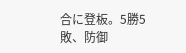合に登板。5勝5敗、防御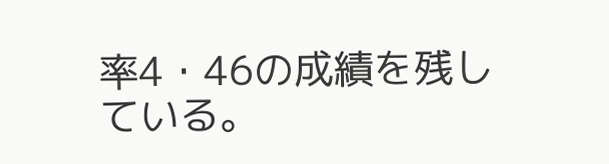率4・46の成績を残している。